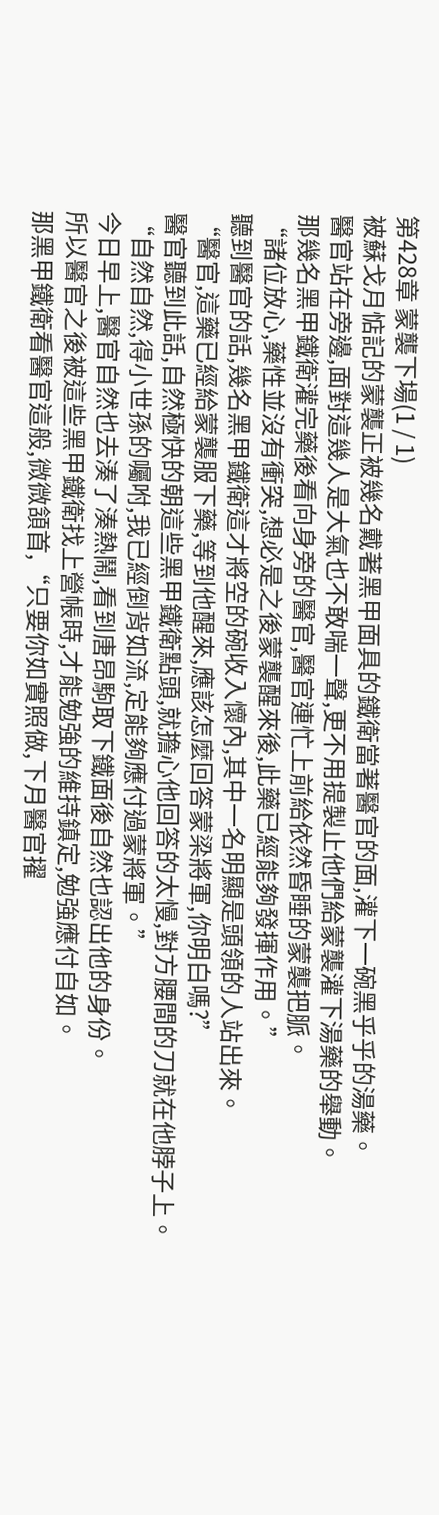第428章 蒙襲下場(1 / 1)
被蘇戈月惦記的蒙襲正被幾名戴著黑甲面具的鐵衛當著醫官的面,灌下一碗黑乎乎的湯藥。
醫官站在旁邊,面對這幾人是大氣也不敢喘一聲,更不用提製止他們給蒙襲灌下湯藥的舉動。
那幾名黑甲鐵衛灌完藥後看向身旁的醫官,醫官連忙上前給依然昏睡的蒙襲把脈。
“諸位放心,藥性並沒有衝突,想必是之後蒙襲醒來後,此藥已經能夠發揮作用。”
聽到醫官的話,幾名黑甲鐵衛這才將空的碗收入懷內,其中一名明顯是頭領的人站出來。
“醫官,這藥已經給蒙襲服下藥,等到他醒來,應該怎麼回答蒙梁將軍,你明白嗎?”
醫官聽到此話,自然極快的朝這些黑甲鐵衛點頭,就擔心他回答的太慢,對方腰間的刀就在他脖子上。
“自然自然,得小世孫的囑咐,我已經倒背如流,定能夠應付過蒙將軍。”
今日早上,醫官自然也去湊了湊熱鬧,看到唐昂駒取下鐵面後自然也認出他的身份。
所以醫官之後被這些黑甲鐵衛找上營帳時,才能勉強的維持鎮定,勉強應付自如。
那黑甲鐵衛看醫官這般,微微頷首,“只要你如實照做,下月醫官擢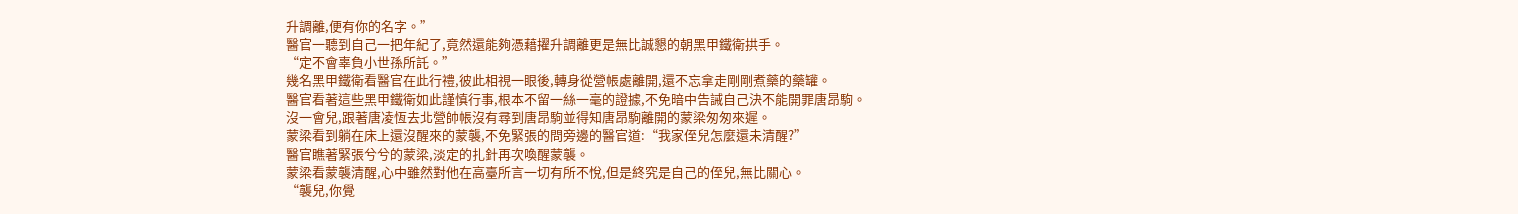升調離,便有你的名字。”
醫官一聽到自己一把年紀了,竟然還能夠憑藉擢升調離更是無比誠懇的朝黑甲鐵衛拱手。
“定不會辜負小世孫所託。”
幾名黑甲鐵衛看醫官在此行禮,彼此相視一眼後,轉身從營帳處離開,還不忘拿走剛剛煮藥的藥罐。
醫官看著這些黑甲鐵衛如此謹慎行事,根本不留一絲一毫的證據,不免暗中告誡自己決不能開罪唐昂駒。
沒一會兒,跟著唐凌恆去北營帥帳沒有尋到唐昂駒並得知唐昂駒離開的蒙梁匆匆來遲。
蒙梁看到躺在床上還沒醒來的蒙襲,不免緊張的問旁邊的醫官道:“我家侄兒怎麼還未清醒?”
醫官瞧著緊張兮兮的蒙梁,淡定的扎針再次喚醒蒙襲。
蒙梁看蒙襲清醒,心中雖然對他在高臺所言一切有所不悅,但是終究是自己的侄兒,無比關心。
“襲兒,你覺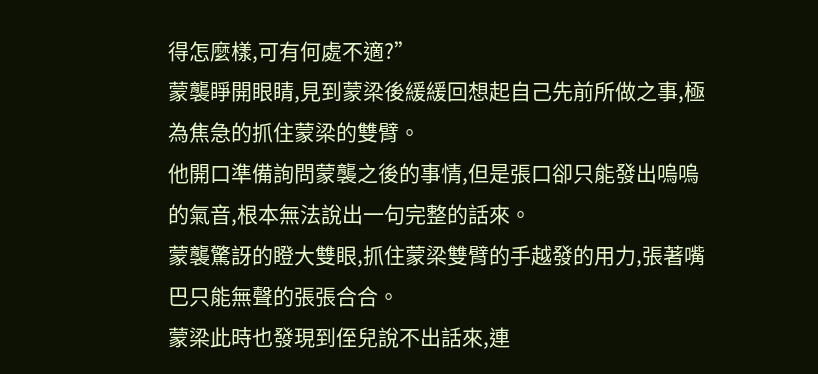得怎麼樣,可有何處不適?”
蒙襲睜開眼睛,見到蒙梁後緩緩回想起自己先前所做之事,極為焦急的抓住蒙梁的雙臂。
他開口準備詢問蒙襲之後的事情,但是張口卻只能發出嗚嗚的氣音,根本無法說出一句完整的話來。
蒙襲驚訝的瞪大雙眼,抓住蒙梁雙臂的手越發的用力,張著嘴巴只能無聲的張張合合。
蒙梁此時也發現到侄兒說不出話來,連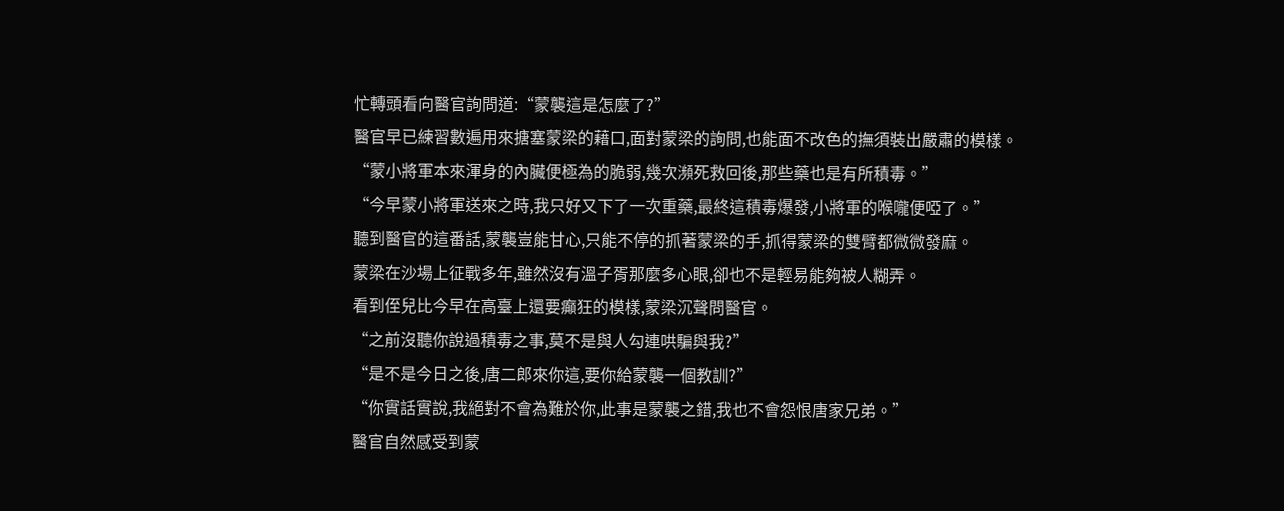忙轉頭看向醫官詢問道:“蒙襲這是怎麼了?”
醫官早已練習數遍用來搪塞蒙梁的藉口,面對蒙梁的詢問,也能面不改色的撫須裝出嚴肅的模樣。
“蒙小將軍本來渾身的內臟便極為的脆弱,幾次瀕死救回後,那些藥也是有所積毒。”
“今早蒙小將軍送來之時,我只好又下了一次重藥,最終這積毒爆發,小將軍的喉嚨便啞了。”
聽到醫官的這番話,蒙襲豈能甘心,只能不停的抓著蒙梁的手,抓得蒙梁的雙臂都微微發麻。
蒙梁在沙場上征戰多年,雖然沒有溫子胥那麼多心眼,卻也不是輕易能夠被人糊弄。
看到侄兒比今早在高臺上還要癲狂的模樣,蒙梁沉聲問醫官。
“之前沒聽你說過積毒之事,莫不是與人勾連哄騙與我?”
“是不是今日之後,唐二郎來你這,要你給蒙襲一個教訓?”
“你實話實說,我絕對不會為難於你,此事是蒙襲之錯,我也不會怨恨唐家兄弟。”
醫官自然感受到蒙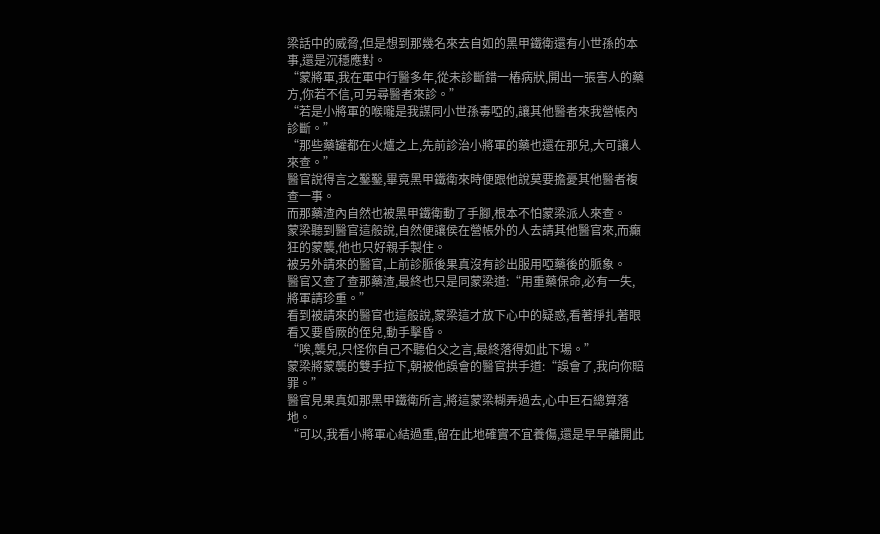梁話中的威脅,但是想到那幾名來去自如的黑甲鐵衛還有小世孫的本事,還是沉穩應對。
“蒙將軍,我在軍中行醫多年,從未診斷錯一樁病狀,開出一張害人的藥方,你若不信,可另尋醫者來診。”
“若是小將軍的喉嚨是我謀同小世孫毒啞的,讓其他醫者來我營帳內診斷。”
“那些藥罐都在火爐之上,先前診治小將軍的藥也還在那兒,大可讓人來查。”
醫官說得言之鑿鑿,畢竟黑甲鐵衛來時便跟他說莫要擔憂其他醫者複查一事。
而那藥渣內自然也被黑甲鐵衛動了手腳,根本不怕蒙梁派人來查。
蒙梁聽到醫官這般說,自然便讓侯在營帳外的人去請其他醫官來,而癲狂的蒙襲,他也只好親手製住。
被另外請來的醫官,上前診脈後果真沒有診出服用啞藥後的脈象。
醫官又查了查那藥渣,最終也只是同蒙梁道:“用重藥保命,必有一失,將軍請珍重。”
看到被請來的醫官也這般說,蒙梁這才放下心中的疑惑,看著掙扎著眼看又要昏厥的侄兒,動手擊昏。
“唉,襲兒,只怪你自己不聽伯父之言,最終落得如此下場。”
蒙梁將蒙襲的雙手拉下,朝被他誤會的醫官拱手道:“誤會了,我向你賠罪。”
醫官見果真如那黑甲鐵衛所言,將這蒙梁糊弄過去,心中巨石總算落地。
“可以,我看小將軍心結過重,留在此地確實不宜養傷,還是早早離開此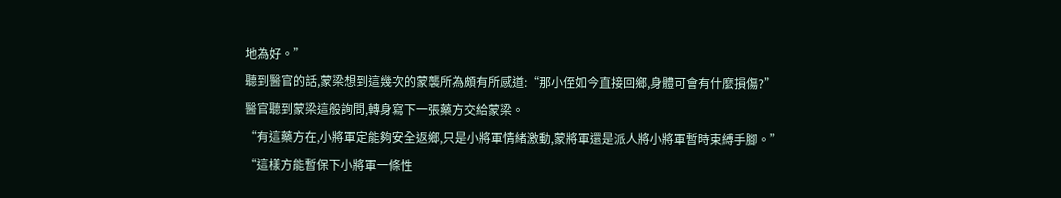地為好。”
聽到醫官的話,蒙梁想到這幾次的蒙襲所為頗有所感道:“那小侄如今直接回鄉,身體可會有什麼損傷?”
醫官聽到蒙梁這般詢問,轉身寫下一張藥方交給蒙梁。
“有這藥方在,小將軍定能夠安全返鄉,只是小將軍情緒激動,蒙將軍還是派人將小將軍暫時束縛手腳。”
“這樣方能暫保下小將軍一條性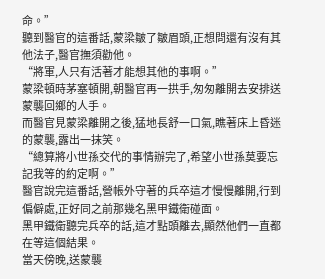命。”
聽到醫官的這番話,蒙梁皺了皺眉頭,正想問還有沒有其他法子,醫官撫須勸他。
“將軍,人只有活著才能想其他的事啊。”
蒙梁頓時茅塞頓開,朝醫官再一拱手,匆匆離開去安排送蒙襲回鄉的人手。
而醫官見蒙梁離開之後,猛地長舒一口氣,瞧著床上昏迷的蒙襲,露出一抹笑。
“總算將小世孫交代的事情辦完了,希望小世孫莫要忘記我等的約定啊。”
醫官說完這番話,營帳外守著的兵卒這才慢慢離開,行到偏僻處,正好同之前那幾名黑甲鐵衛碰面。
黑甲鐵衛聽完兵卒的話,這才點頭離去,顯然他們一直都在等這個結果。
當天傍晚,送蒙襲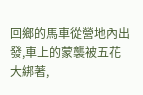回鄉的馬車從營地內出發,車上的蒙襲被五花大綁著,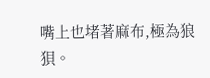嘴上也堵著麻布,極為狼狽。